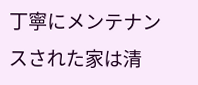丁寧にメンテナンスされた家は清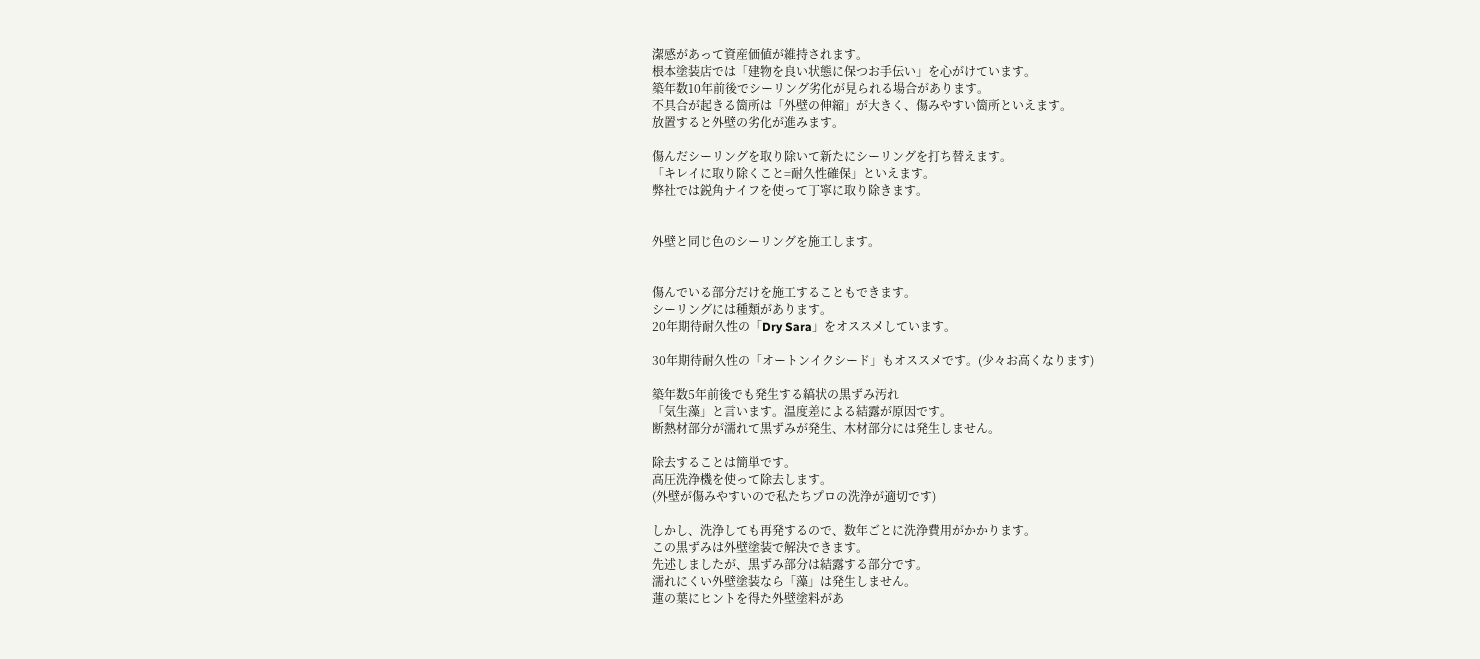潔感があって資産価値が維持されます。
根本塗装店では「建物を良い状態に保つお手伝い」を心がけています。
築年数10年前後でシーリング劣化が見られる場合があります。
不具合が起きる箇所は「外壁の伸縮」が大きく、傷みやすい箇所といえます。
放置すると外壁の劣化が進みます。

傷んだシーリングを取り除いて新たにシーリングを打ち替えます。
「キレイに取り除くこと=耐久性確保」といえます。
弊社では鋭角ナイフを使って丁寧に取り除きます。


外壁と同じ色のシーリングを施工します。


傷んでいる部分だけを施工することもできます。
シーリングには種類があります。
20年期待耐久性の「Dry Sara」をオススメしています。

30年期待耐久性の「オートンイクシード」もオススメです。(少々お高くなります)

築年数5年前後でも発生する縞状の黒ずみ汚れ
「気生藻」と言います。温度差による結露が原因です。
断熱材部分が濡れて黒ずみが発生、木材部分には発生しません。

除去することは簡単です。
高圧洗浄機を使って除去します。
(外壁が傷みやすいので私たちプロの洗浄が適切です)

しかし、洗浄しても再発するので、数年ごとに洗浄費用がかかります。
この黒ずみは外壁塗装で解決できます。
先述しましたが、黒ずみ部分は結露する部分です。
濡れにくい外壁塗装なら「藻」は発生しません。
蓮の葉にヒントを得た外壁塗料があ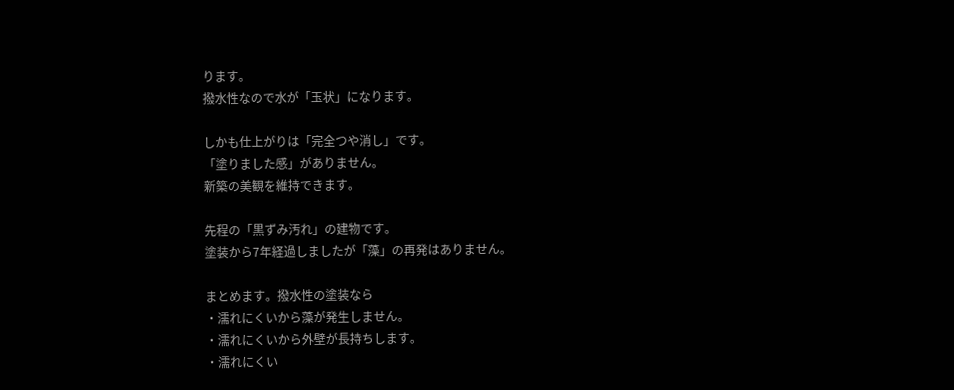ります。
撥水性なので水が「玉状」になります。

しかも仕上がりは「完全つや消し」です。
「塗りました感」がありません。
新築の美観を維持できます。

先程の「黒ずみ汚れ」の建物です。
塗装から7年経過しましたが「藻」の再発はありません。

まとめます。撥水性の塗装なら
・濡れにくいから藻が発生しません。
・濡れにくいから外壁が長持ちします。
・濡れにくい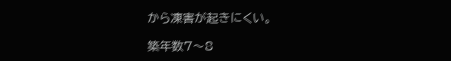から凍害が起きにくい。

築年数7〜8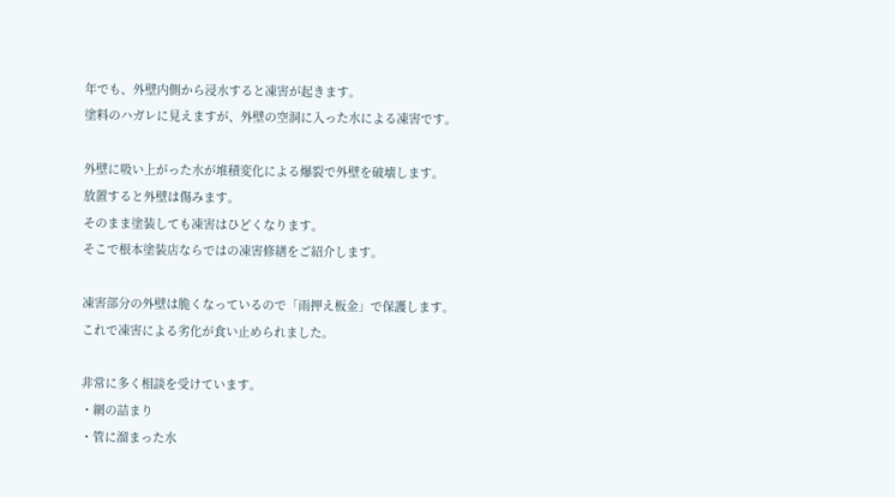年でも、外壁内側から浸水すると凍害が起きます。
塗料のハガレに見えますが、外壁の空洞に入った水による凍害です。

外壁に吸い上がった水が堆積変化による爆裂で外壁を破壊します。
放置すると外壁は傷みます。
そのまま塗装しても凍害はひどくなります。
そこで根本塗装店ならではの凍害修繕をご紹介します。

凍害部分の外壁は脆くなっているので「雨押え板金」で保護します。
これで凍害による劣化が食い止められました。

非常に多く相談を受けています。
・網の詰まり
・管に溜まった水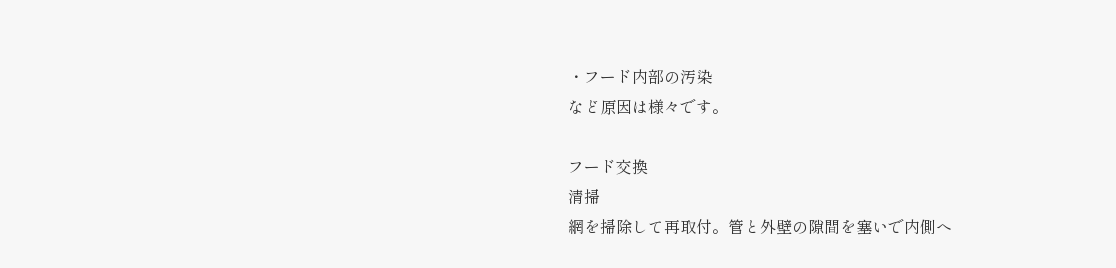・フード内部の汚染
など原因は様々です。

フード交換
清掃
網を掃除して再取付。管と外壁の隙間を塞いで内側へ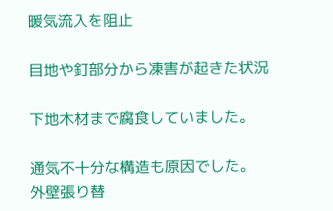暖気流入を阻止

目地や釘部分から凍害が起きた状況

下地木材まで腐食していました。

通気不十分な構造も原因でした。
外壁張り替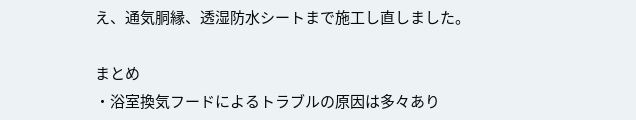え、通気胴縁、透湿防水シートまで施工し直しました。

まとめ
・浴室換気フードによるトラブルの原因は多々あり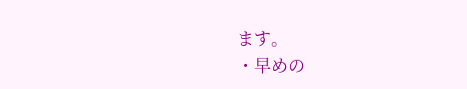ます。
・早めの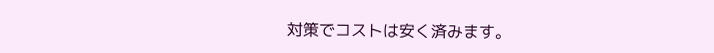対策でコストは安く済みます。